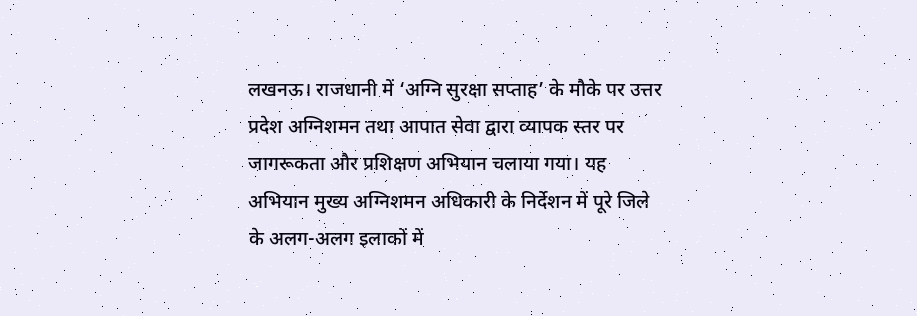लखनऊ। राजधानी में ‘अग्नि सुरक्षा सप्ताह’ के मौके पर उत्तर प्रदेश अग्निशमन तथा आपात सेवा द्वारा व्यापक स्तर पर जागरूकता और प्रशिक्षण अभियान चलाया गया। यह अभियान मुख्य अग्निशमन अधिकारी के निर्देशन में पूरे जिले के अलग-अलग इलाकों में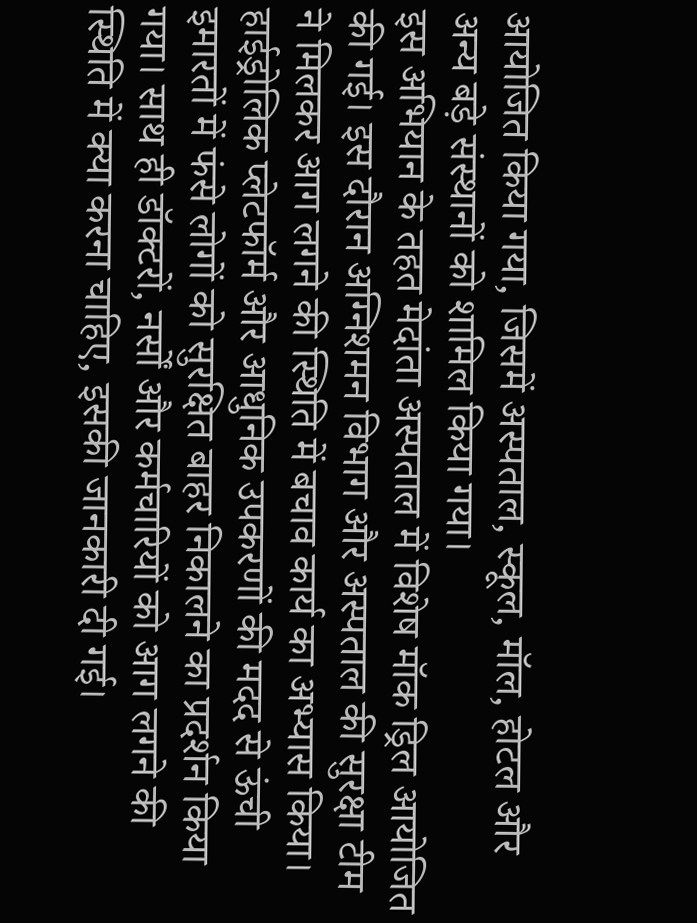आयोजित किया गया, जिसमें अस्पताल, स्कूल, मॉल, होटल और अन्य बड़े संस्थानों को शामिल किया गया।
इस अभियान के तहत मेदांता अस्पताल में विशेष मॉक ड्रिल आयोजित की गई। इस दौरान अग्निशमन विभाग और अस्पताल की सुरक्षा टीम ने मिलकर आग लगने की स्थिति में बचाव कार्य का अभ्यास किया। हाईड्रोलिक प्लेटफॉर्म और आधुनिक उपकरणों की मदद से ऊंची इमारतों में फंसे लोगों को सुरक्षित बाहर निकालने का प्रदर्शन किया गया। साथ ही डॉक्टरों, नर्सों और कर्मचारियों को आग लगने की स्थिति में क्या करना चाहिए, इसकी जानकारी दी गई।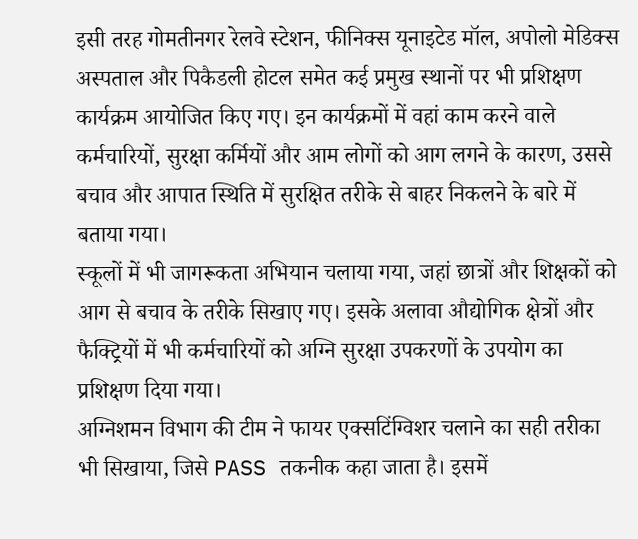इसी तरह गोमतीनगर रेलवे स्टेशन, फीनिक्स यूनाइटेड मॉल, अपोलो मेडिक्स अस्पताल और पिकैडली होटल समेत कई प्रमुख स्थानों पर भी प्रशिक्षण कार्यक्रम आयोजित किए गए। इन कार्यक्रमों में वहां काम करने वाले कर्मचारियों, सुरक्षा कर्मियों और आम लोगों को आग लगने के कारण, उससे बचाव और आपात स्थिति में सुरक्षित तरीके से बाहर निकलने के बारे में बताया गया।
स्कूलों में भी जागरूकता अभियान चलाया गया, जहां छात्रों और शिक्षकों को आग से बचाव के तरीके सिखाए गए। इसके अलावा औद्योगिक क्षेत्रों और फैक्ट्रियों में भी कर्मचारियों को अग्नि सुरक्षा उपकरणों के उपयोग का प्रशिक्षण दिया गया।
अग्निशमन विभाग की टीम ने फायर एक्सटिंग्विशर चलाने का सही तरीका भी सिखाया, जिसे PASS तकनीक कहा जाता है। इसमें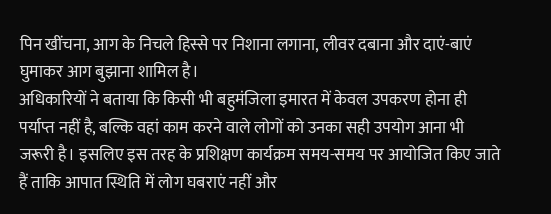पिन खींचना, आग के निचले हिस्से पर निशाना लगाना, लीवर दबाना और दाएं-बाएं घुमाकर आग बुझाना शामिल है।
अधिकारियों ने बताया कि किसी भी बहुमंजिला इमारत में केवल उपकरण होना ही पर्याप्त नहीं है, बल्कि वहां काम करने वाले लोगों को उनका सही उपयोग आना भी जरूरी है। इसलिए इस तरह के प्रशिक्षण कार्यक्रम समय-समय पर आयोजित किए जाते हैं ताकि आपात स्थिति में लोग घबराएं नहीं और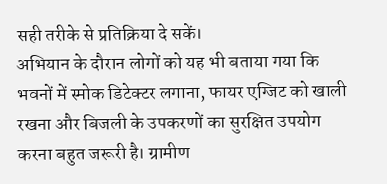सही तरीके से प्रतिक्रिया दे सकें।
अभियान के दौरान लोगों को यह भी बताया गया कि भवनों में स्मोक डिटेक्टर लगाना, फायर एग्जिट को खाली रखना और बिजली के उपकरणों का सुरक्षित उपयोग करना बहुत जरूरी है। ग्रामीण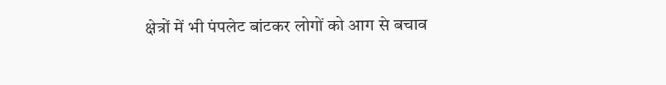क्षेत्रों में भी पंपलेट बांटकर लोगों को आग से बचाव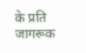के प्रति जागरूक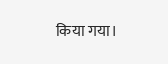किया गया।